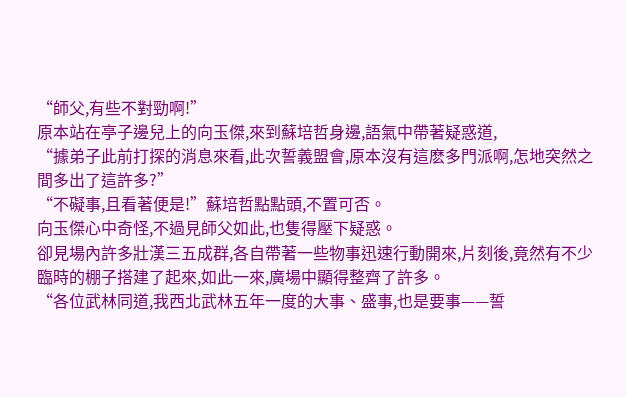“師父,有些不對勁啊!”
原本站在亭子邊兒上的向玉傑,來到蘇培哲身邊,語氣中帶著疑惑道,
“據弟子此前打探的消息來看,此次誓義盟會,原本沒有這麽多門派啊,怎地突然之間多出了這許多?”
“不礙事,且看著便是!”蘇培哲點點頭,不置可否。
向玉傑心中奇怪,不過見師父如此,也隻得壓下疑惑。
卻見場內許多壯漢三五成群,各自帶著一些物事迅速行動開來,片刻後,竟然有不少臨時的棚子搭建了起來,如此一來,廣場中顯得整齊了許多。
“各位武林同道,我西北武林五年一度的大事、盛事,也是要事——誓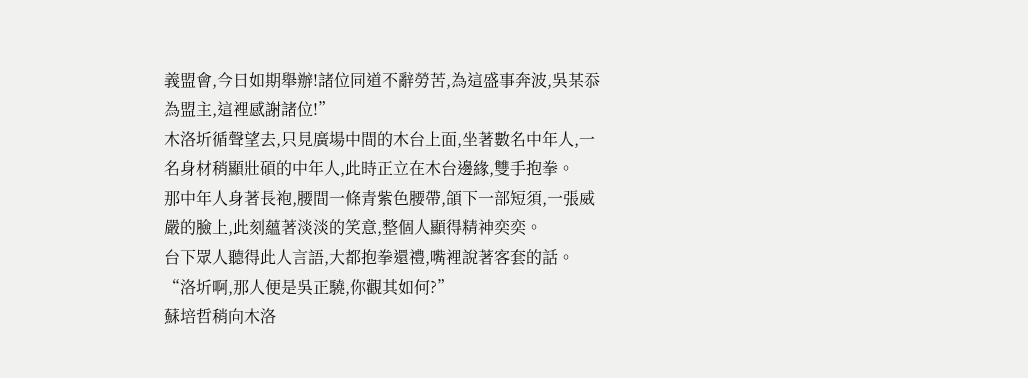義盟會,今日如期舉辦!諸位同道不辭勞苦,為這盛事奔波,吳某忝為盟主,這裡感謝諸位!”
木洛圻循聲望去,只見廣場中間的木台上面,坐著數名中年人,一名身材稍顯壯碩的中年人,此時正立在木台邊緣,雙手抱拳。
那中年人身著長袍,腰間一條青紫色腰帶,頜下一部短須,一張威嚴的臉上,此刻蘊著淡淡的笑意,整個人顯得精神奕奕。
台下眾人聽得此人言語,大都抱拳還禮,嘴裡說著客套的話。
“洛圻啊,那人便是吳正驍,你觀其如何?”
蘇培哲稍向木洛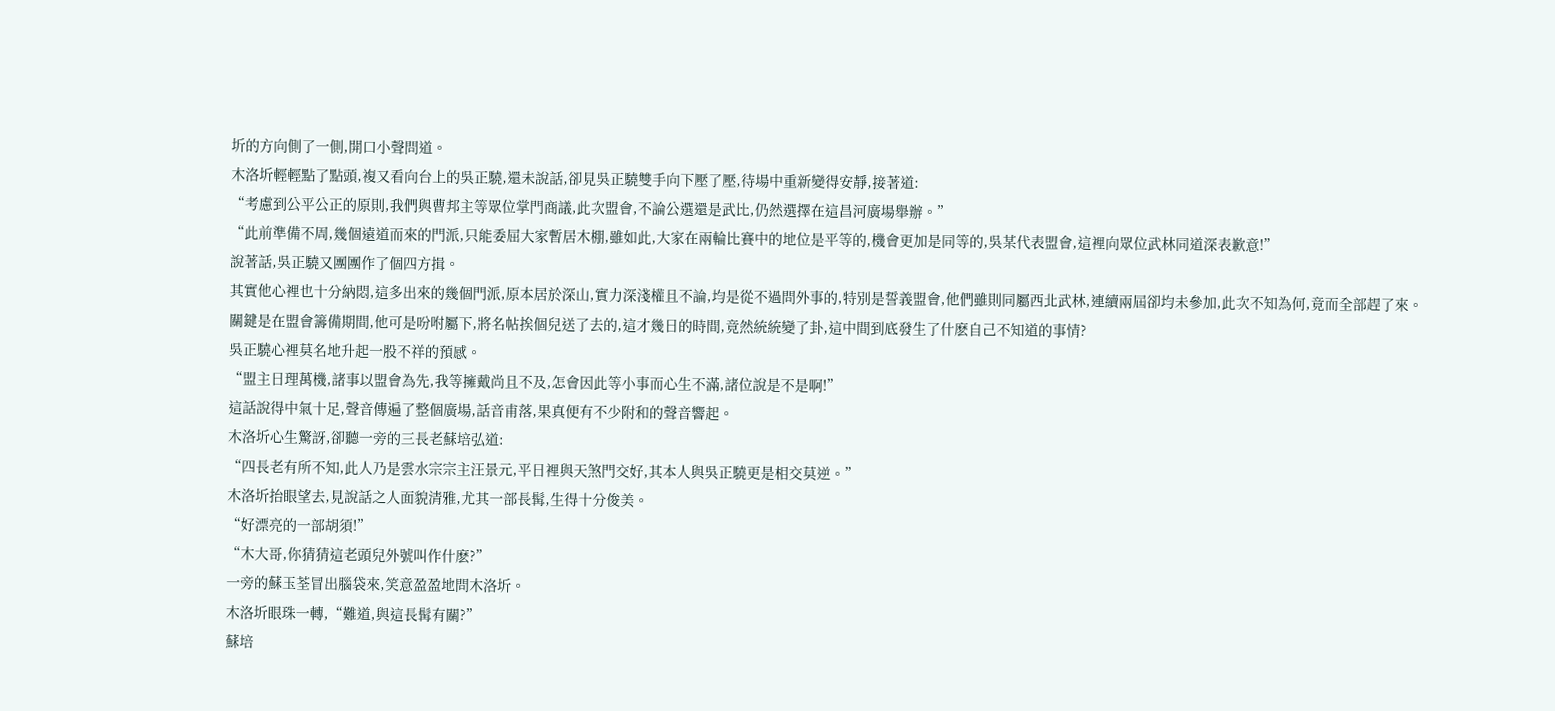圻的方向側了一側,開口小聲問道。
木洛圻輕輕點了點頭,複又看向台上的吳正驍,還未說話,卻見吳正驍雙手向下壓了壓,待場中重新變得安靜,接著道:
“考慮到公平公正的原則,我們與曹邦主等眾位掌門商議,此次盟會,不論公選還是武比,仍然選擇在這昌河廣場舉辦。”
“此前準備不周,幾個遠道而來的門派,只能委屈大家暫居木棚,雖如此,大家在兩輪比賽中的地位是平等的,機會更加是同等的,吳某代表盟會,這裡向眾位武林同道深表歉意!”
說著話,吳正驍又團團作了個四方揖。
其實他心裡也十分納悶,這多出來的幾個門派,原本居於深山,實力深淺權且不論,均是從不過問外事的,特別是誓義盟會,他們雖則同屬西北武林,連續兩屆卻均未參加,此次不知為何,竟而全部趕了來。
關鍵是在盟會籌備期間,他可是吩咐屬下,將名帖挨個兒送了去的,這才幾日的時間,竟然統統變了卦,這中間到底發生了什麽自己不知道的事情?
吳正驍心裡莫名地升起一股不祥的預感。
“盟主日理萬機,諸事以盟會為先,我等擁戴尚且不及,怎會因此等小事而心生不滿,諸位說是不是啊!”
這話說得中氣十足,聲音傳遍了整個廣場,話音甫落,果真便有不少附和的聲音響起。
木洛圻心生驚訝,卻聽一旁的三長老蘇培弘道:
“四長老有所不知,此人乃是雲水宗宗主汪景元,平日裡與天煞門交好,其本人與吳正驍更是相交莫逆。”
木洛圻抬眼望去,見說話之人面貌清雅,尤其一部長髯,生得十分俊美。
“好漂亮的一部胡須!”
“木大哥,你猜猜這老頭兒外號叫作什麽?”
一旁的蘇玉荃冒出腦袋來,笑意盈盈地問木洛圻。
木洛圻眼珠一轉,“難道,與這長髯有關?”
蘇培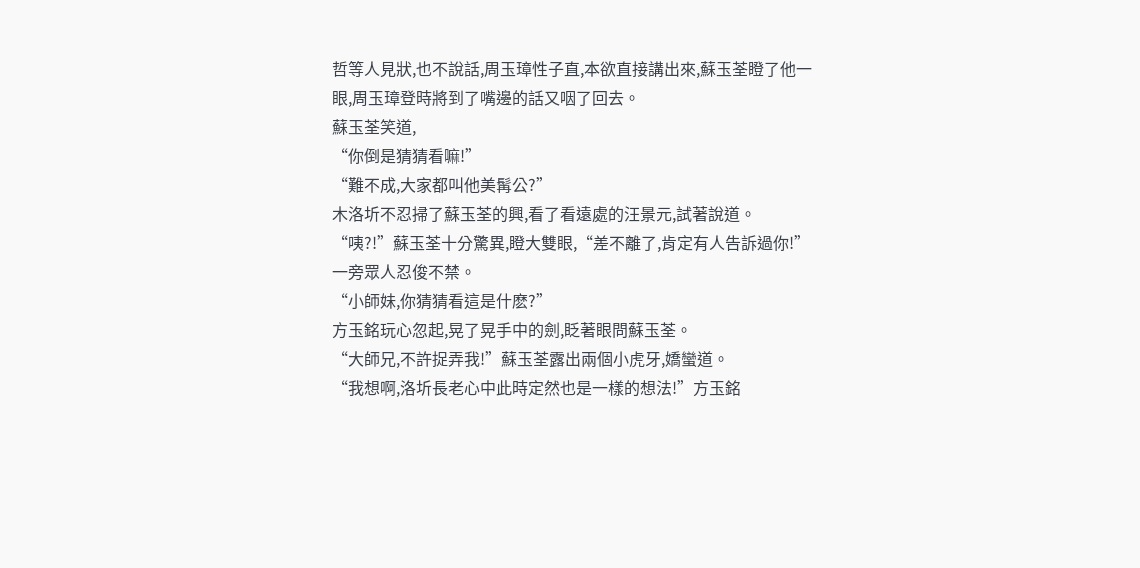哲等人見狀,也不說話,周玉璋性子直,本欲直接講出來,蘇玉荃瞪了他一眼,周玉璋登時將到了嘴邊的話又咽了回去。
蘇玉荃笑道,
“你倒是猜猜看嘛!”
“難不成,大家都叫他美髯公?”
木洛圻不忍掃了蘇玉荃的興,看了看遠處的汪景元,試著說道。
“咦?!”蘇玉荃十分驚異,瞪大雙眼,“差不離了,肯定有人告訴過你!”
一旁眾人忍俊不禁。
“小師妹,你猜猜看這是什麽?”
方玉銘玩心忽起,晃了晃手中的劍,眨著眼問蘇玉荃。
“大師兄,不許捉弄我!”蘇玉荃露出兩個小虎牙,嬌蠻道。
“我想啊,洛圻長老心中此時定然也是一樣的想法!”方玉銘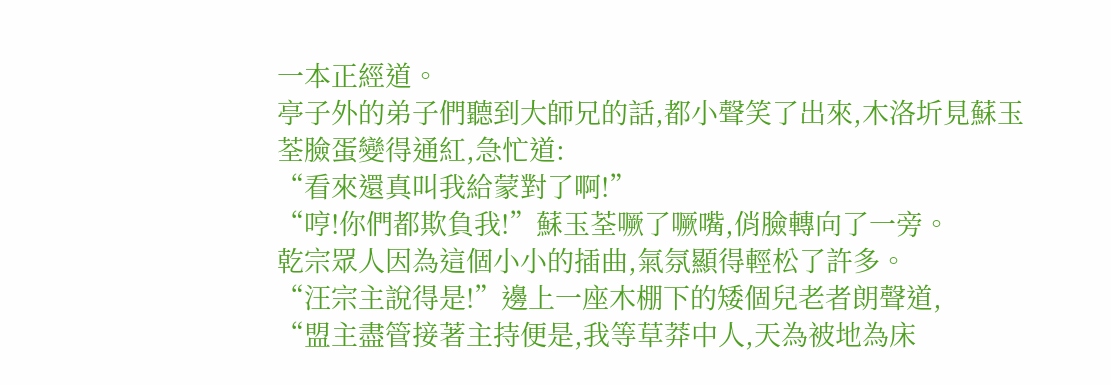一本正經道。
亭子外的弟子們聽到大師兄的話,都小聲笑了出來,木洛圻見蘇玉荃臉蛋變得通紅,急忙道:
“看來還真叫我給蒙對了啊!”
“哼!你們都欺負我!”蘇玉荃噘了噘嘴,俏臉轉向了一旁。
乾宗眾人因為這個小小的插曲,氣氛顯得輕松了許多。
“汪宗主說得是!”邊上一座木棚下的矮個兒老者朗聲道,
“盟主盡管接著主持便是,我等草莽中人,天為被地為床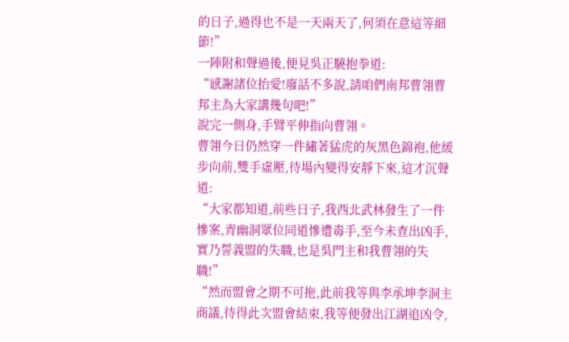的日子,過得也不是一天兩天了,何須在意這等細節!”
一陣附和聲過後,便見吳正驍抱拳道:
“感謝諸位抬愛!廢話不多說,請咱們南邦曹翎曹邦主為大家講幾句吧!”
說完一側身,手臂平伸指向曹翎。
曹翎今日仍然穿一件繡著猛虎的灰黑色錦袍,他緩步向前,雙手虛壓,待場內變得安靜下來,這才沉聲道:
“大家都知道,前些日子,我西北武林發生了一件慘案,青幽洞眾位同道慘遭毒手,至今未查出凶手,實乃誓義盟的失職,也是吳門主和我曹翎的失職!”
“然而盟會之期不可拖,此前我等與李承坤李洞主商議,待得此次盟會結束,我等便發出江湖追凶令,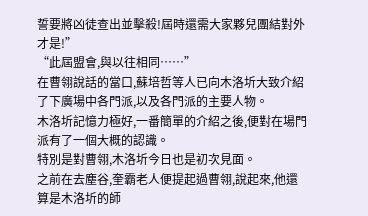誓要將凶徒查出並擊殺!屆時還需大家夥兒團結對外才是!”
“此屆盟會,與以往相同……”
在曹翎說話的當口,蘇培哲等人已向木洛圻大致介紹了下廣場中各門派,以及各門派的主要人物。
木洛圻記憶力極好,一番簡單的介紹之後,便對在場門派有了一個大概的認識。
特別是對曹翎,木洛圻今日也是初次見面。
之前在去塵谷,奎霸老人便提起過曹翎,說起來,他還算是木洛圻的師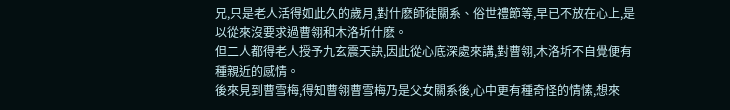兄,只是老人活得如此久的歲月,對什麽師徒關系、俗世禮節等,早已不放在心上,是以從來沒要求過曹翎和木洛圻什麽。
但二人都得老人授予九玄震天訣,因此從心底深處來講,對曹翎,木洛圻不自覺便有種親近的感情。
後來見到曹雪梅,得知曹翎曹雪梅乃是父女關系後,心中更有種奇怪的情愫,想來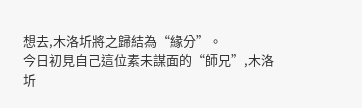想去,木洛圻將之歸結為“緣分”。
今日初見自己這位素未謀面的“師兄”,木洛圻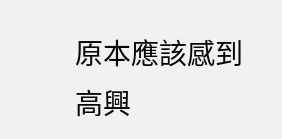原本應該感到高興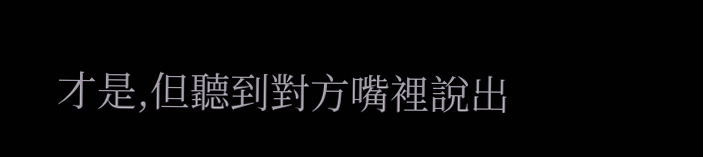才是,但聽到對方嘴裡說出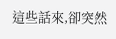這些話來,卻突然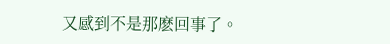又感到不是那麽回事了。